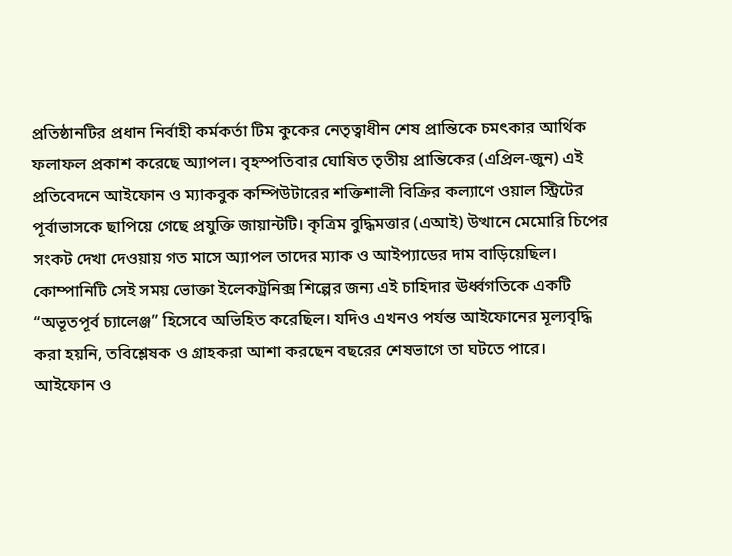প্রতিষ্ঠানটির প্রধান নির্বাহী কর্মকর্তা টিম কুকের নেতৃত্বাধীন শেষ প্রান্তিকে চমৎকার আর্থিক ফলাফল প্রকাশ করেছে অ্যাপল। বৃহস্পতিবার ঘোষিত তৃতীয় প্রান্তিকের (এপ্রিল-জুন) এই প্রতিবেদনে আইফোন ও ম্যাকবুক কম্পিউটারের শক্তিশালী বিক্রির কল্যাণে ওয়াল স্ট্রিটের পূর্বাভাসকে ছাপিয়ে গেছে প্রযুক্তি জায়ান্টটি। কৃত্রিম বুদ্ধিমত্তার (এআই) উত্থানে মেমোরি চিপের সংকট দেখা দেওয়ায় গত মাসে অ্যাপল তাদের ম্যাক ও আইপ্যাডের দাম বাড়িয়েছিল। কোম্পানিটি সেই সময় ভোক্তা ইলেকট্রনিক্স শিল্পের জন্য এই চাহিদার ঊর্ধ্বগতিকে একটি “অভূতপূর্ব চ্যালেঞ্জ” হিসেবে অভিহিত করেছিল। যদিও এখনও পর্যন্ত আইফোনের মূল্যবৃদ্ধি করা হয়নি, তবিশ্লেষক ও গ্রাহকরা আশা করছেন বছরের শেষভাগে তা ঘটতে পারে।
আইফোন ও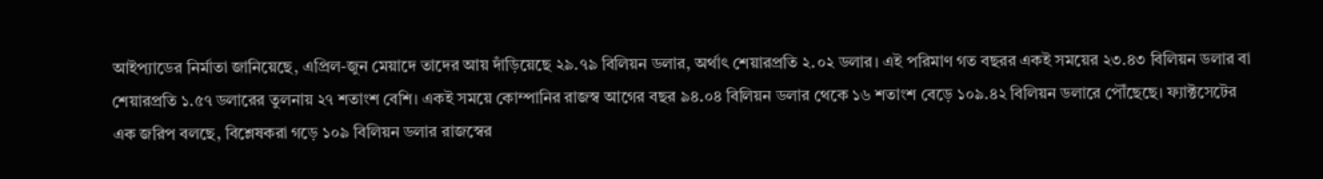আইপ্যাডের নির্মাতা জানিয়েছে, এপ্রিল-জুন মেয়াদে তাদের আয় দাঁড়িয়েছে ২৯.৭৯ বিলিয়ন ডলার, অর্থাৎ শেয়ারপ্রতি ২.০২ ডলার। এই পরিমাণ গত বছরর একই সময়ের ২৩.৪৩ বিলিয়ন ডলার বা শেয়ারপ্রতি ১.৫৭ ডলারের তুলনায় ২৭ শতাংশ বেশি। একই সময়ে কোম্পানির রাজস্ব আগের বছর ৯৪.০৪ বিলিয়ন ডলার থেকে ১৬ শতাংশ বেড়ে ১০৯.৪২ বিলিয়ন ডলারে পৌঁছেছে। ফ্যাক্টসেটের এক জরিপ বলছে, বিশ্লেষকরা গড়ে ১০৯ বিলিয়ন ডলার রাজস্বের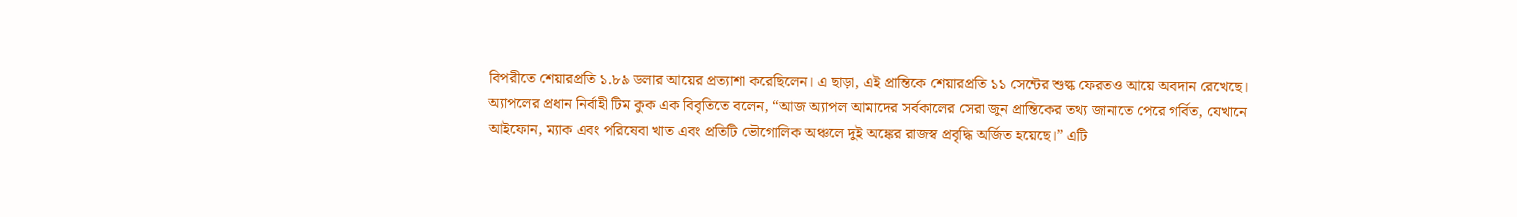বিপরীতে শেয়ারপ্রতি ১.৮৯ ডলার আয়ের প্রত্যাশা করেছিলেন। এ ছাড়া, এই প্রান্তিকে শেয়ারপ্রতি ১১ সেন্টের শুল্ক ফেরতও আয়ে অবদান রেখেছে।
অ্যাপলের প্রধান নির্বাহী টিম কুক এক বিবৃতিতে বলেন, “আজ অ্যাপল আমাদের সর্বকালের সেরা জুন প্রান্তিকের তথ্য জানাতে পেরে গর্বিত, যেখানে আইফোন, ম্যাক এবং পরিষেবা খাত এবং প্রতিটি ভৌগোলিক অঞ্চলে দুই অঙ্কের রাজস্ব প্রবৃদ্ধি অর্জিত হয়েছে।” এটি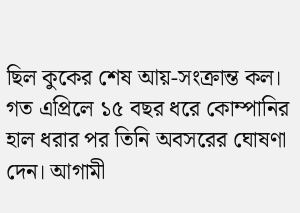ছিল কুকের শেষ আয়-সংক্রান্ত কল। গত এপ্রিলে ১৫ বছর ধরে কোম্পানির হাল ধরার পর তিনি অবসরের ঘোষণা দেন। আগামী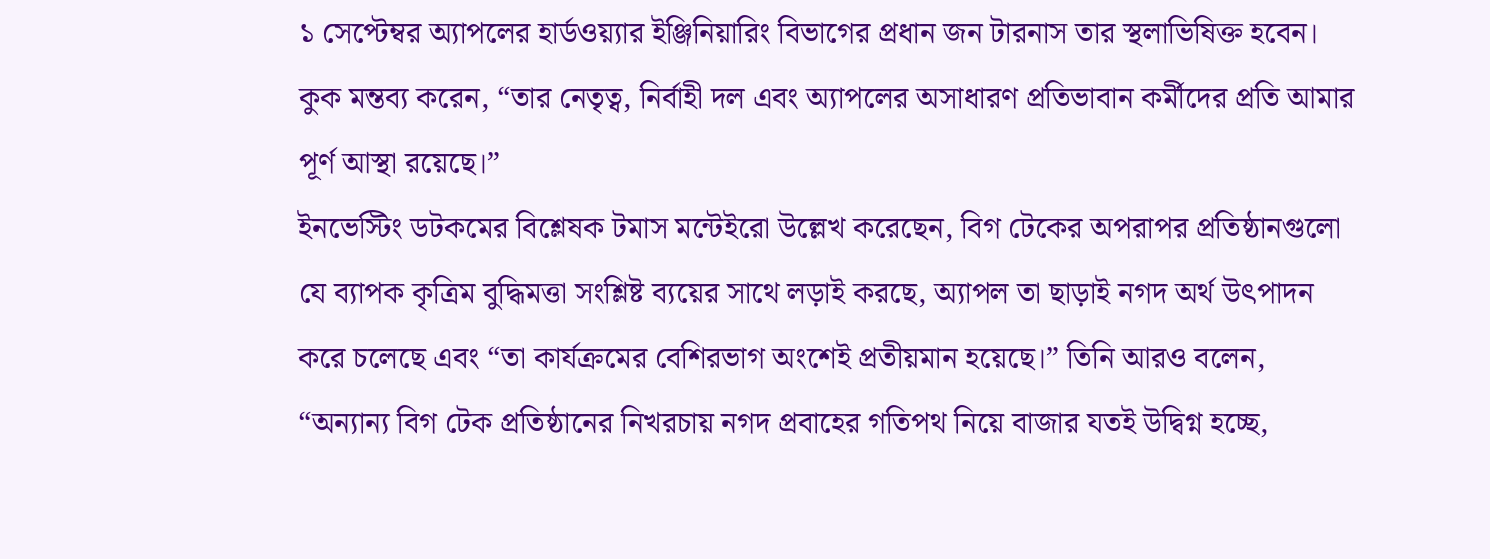১ সেপ্টেম্বর অ্যাপলের হার্ডওয়্যার ইঞ্জিনিয়ারিং বিভাগের প্রধান জন টারনাস তার স্থলাভিষিক্ত হবেন। কুক মন্তব্য করেন, “তার নেতৃত্ব, নির্বাহী দল এবং অ্যাপলের অসাধারণ প্রতিভাবান কর্মীদের প্রতি আমার পূর্ণ আস্থা রয়েছে।”
ইনভেস্টিং ডটকমের বিশ্লেষক টমাস মন্টেইরো উল্লেখ করেছেন, বিগ টেকের অপরাপর প্রতিষ্ঠানগুলো যে ব্যাপক কৃত্রিম বুদ্ধিমত্তা সংশ্লিষ্ট ব্যয়ের সাথে লড়াই করছে, অ্যাপল তা ছাড়াই নগদ অর্থ উৎপাদন করে চলেছে এবং “তা কার্যক্রমের বেশিরভাগ অংশেই প্রতীয়মান হয়েছে।” তিনি আরও বলেন, “অন্যান্য বিগ টেক প্রতিষ্ঠানের নিখরচায় নগদ প্রবাহের গতিপথ নিয়ে বাজার যতই উদ্বিগ্ন হচ্ছে,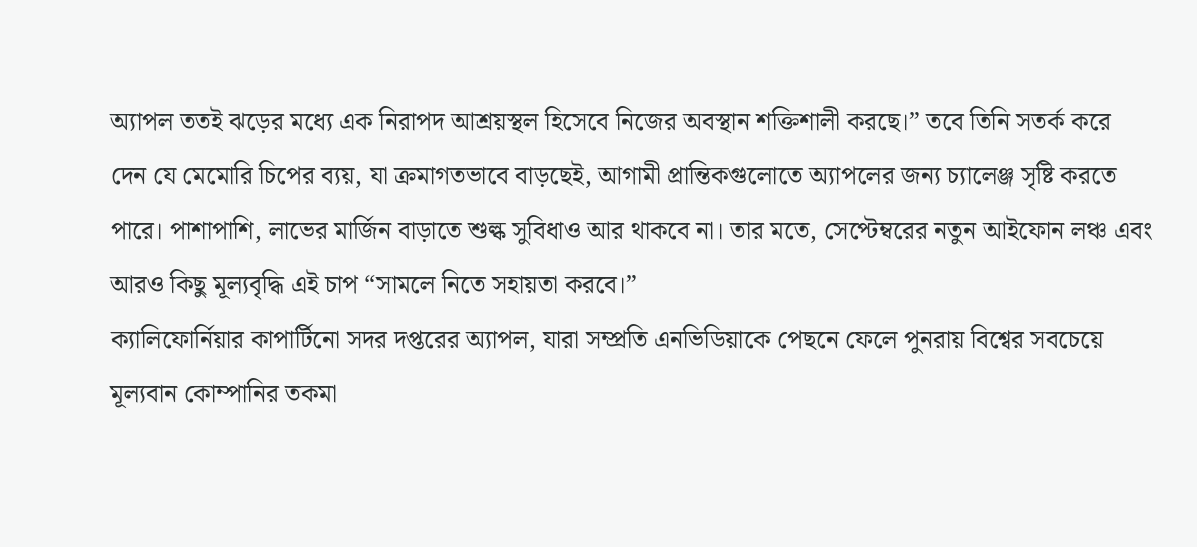অ্যাপল ততই ঝড়ের মধ্যে এক নিরাপদ আশ্রয়স্থল হিসেবে নিজের অবস্থান শক্তিশালী করছে।” তবে তিনি সতর্ক করে দেন যে মেমোরি চিপের ব্যয়, যা ক্রমাগতভাবে বাড়ছেই, আগামী প্রান্তিকগুলোতে অ্যাপলের জন্য চ্যালেঞ্জ সৃষ্টি করতে পারে। পাশাপাশি, লাভের মার্জিন বাড়াতে শুল্ক সুবিধাও আর থাকবে না। তার মতে, সেপ্টেম্বরের নতুন আইফোন লঞ্চ এবং আরও কিছু মূল্যবৃদ্ধি এই চাপ “সামলে নিতে সহায়তা করবে।”
ক্যালিফোর্নিয়ার কাপার্টিনো সদর দপ্তরের অ্যাপল, যারা সম্প্রতি এনভিডিয়াকে পেছনে ফেলে পুনরায় বিশ্বের সবচেয়ে মূল্যবান কোম্পানির তকমা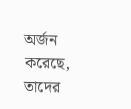অর্জন করেছে, তাদের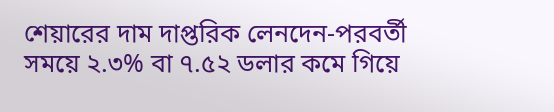শেয়ারের দাম দাপ্তরিক লেনদেন-পরবর্তী সময়ে ২.৩% বা ৭.৫২ ডলার কমে গিয়ে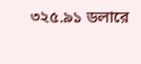৩২৫.৯১ ডলারে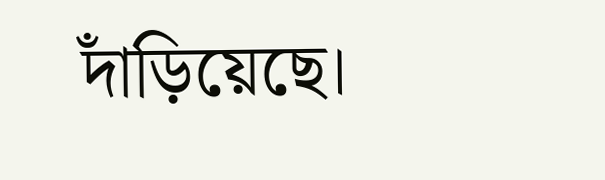দাঁড়িয়েছে।